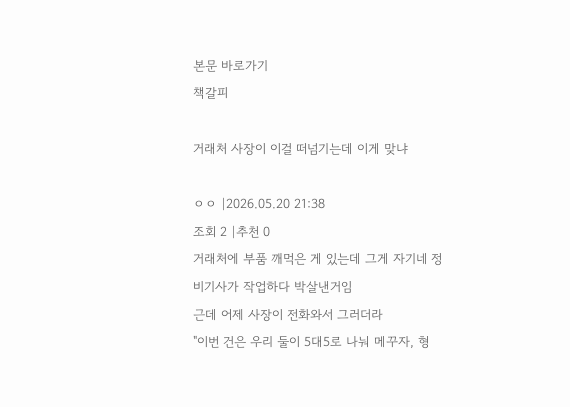본문 바로가기
책갈피

거래처 사장이 이걸 떠넘기는데 이게 맞냐

ㅇㅇ |2026.05.20 21:38
조회 2 |추천 0
거래처에 부품 깨먹은 게 있는데 그게 자기네 정비기사가 작업하다 박살낸거임
근데 어제 사장이 전화와서 그러더라
"이번 건은 우리 둘이 5대5로 나눠 메꾸자, 형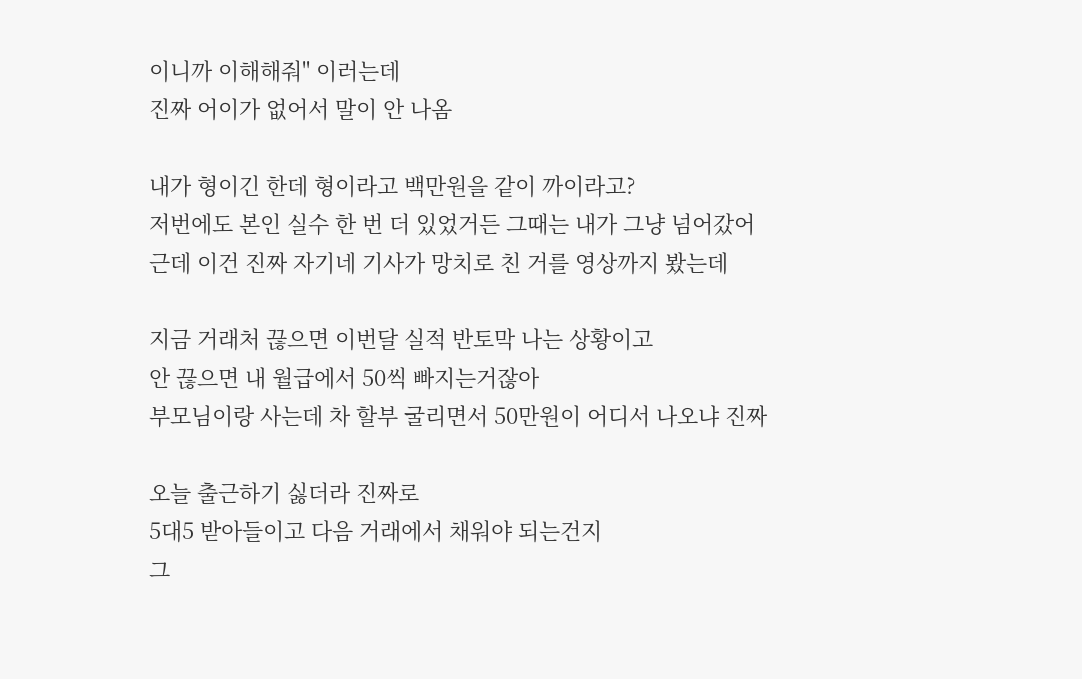이니까 이해해줘" 이러는데
진짜 어이가 없어서 말이 안 나옴

내가 형이긴 한데 형이라고 백만원을 같이 까이라고?
저번에도 본인 실수 한 번 더 있었거든 그때는 내가 그냥 넘어갔어
근데 이건 진짜 자기네 기사가 망치로 친 거를 영상까지 봤는데

지금 거래처 끊으면 이번달 실적 반토막 나는 상황이고
안 끊으면 내 월급에서 50씩 빠지는거잖아
부모님이랑 사는데 차 할부 굴리면서 50만원이 어디서 나오냐 진짜

오늘 출근하기 싫더라 진짜로
5대5 받아들이고 다음 거래에서 채워야 되는건지
그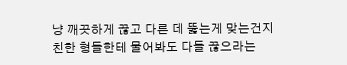냥 깨끗하게 끊고 다른 데 뚫는게 맞는건지
친한 형들한테 물어봐도 다들 끊으라는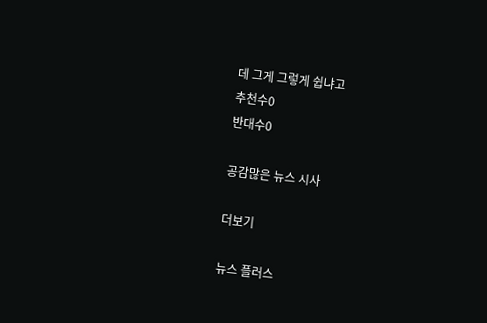데 그게 그렇게 쉽냐고
추천수0
반대수0

공감많은 뉴스 시사

더보기

뉴스 플러스